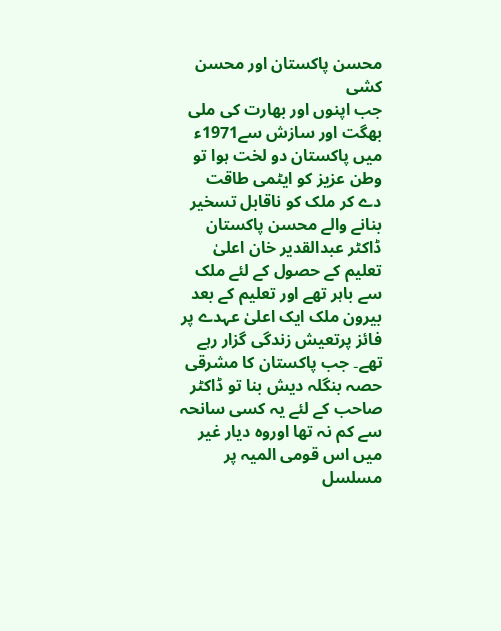محسن پاکستان اور محسن کشی
جب اپنوں اور بھارت کی ملی بھگت اور سازش سے1971ء میں پاکستان دو لخت ہوا تو وطن عزیز کو ایٹمی طاقت دے کر ملک کو ناقابل تسخیر بنانے والے محسن پاکستان ڈاکٹر عبدالقدیر خان اعلیٰ تعلیم کے حصول کے لئے ملک سے باہر تھے اور تعلیم کے بعد بیرون ملک ایک اعلیٰ عہدے پر فائز پرتعیش زندگی گزار رہے تھے۔ جب پاکستان کا مشرقی حصہ بنگلہ دیش بنا تو ڈاکٹر صاحب کے لئے یہ کسی سانحہ سے کم نہ تھا اوروہ دیار غیر میں اس قومی المیہ پر مسلسل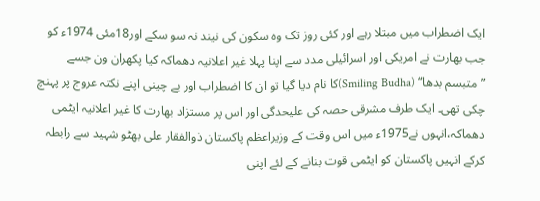ایک اضطراب میں مبتلا رہے اور کئی روز تک وہ سکون کی نیند نہ سو سکے اور18مئی 1974ء کو جب بھارت نے امریکی اور اسرائیلی مدد سے اپنا پہلا غیر اعلانیہ دھماکہ کیا پکھران ون جسے ”متبسم بدھا“ (Smiling Budha)کا نام دیا گیا تو ان کا اضطراب اور بے چینی اپنے نکتہ عروج پر پہنچ چکی تھی۔ ایک طرف مشرقی حصہ کی علیحدگی اور اس پر مستزاد بھارت کا غیر اعلانیہ ایٹمی دھماکہ،انہوں نے1975ء میں اس وقت کے وزیراعظم پاکستان ذوالفقار علی بھٹو شہید سے رابطہ کرکے انہیں پاکستان کو ایٹمی قوت بنانے کے لئے اپنی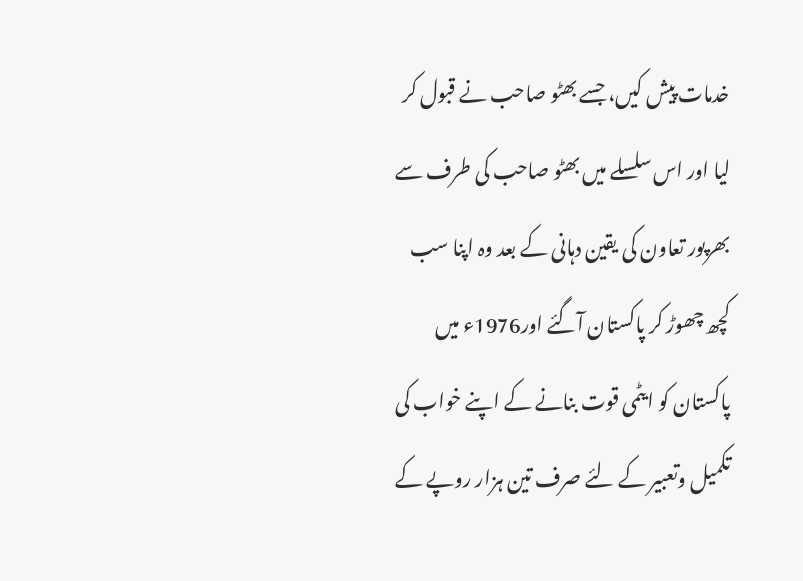خدمات پیش کیں، جسے بھٹو صاحب نے قبول کر لیا اور اس سلسلے میں بھٹو صاحب کی طرف سے بھرپور تعاون کی یقین دہانی کے بعد وہ اپنا سب کچھ چھوڑ کر پاکستان آگئے اور1976ء میں پاکستان کو ایٹمی قوت بنانے کے اپنے خواب کی تکمیل وتعبیر کے لئے صرف تین ہزار روپے کے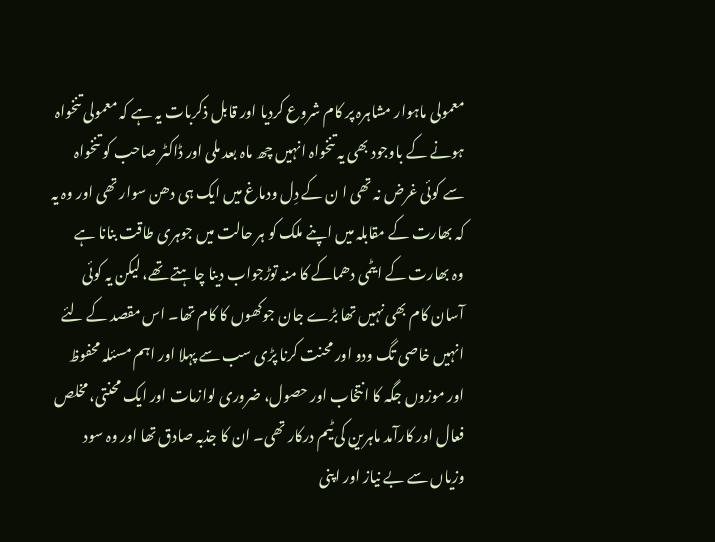معمولی ماہوار مشاہرہ پر کام شروع کردیا اور قابل ذکربات یہ ہے کہ معمولی تنخواہ ہونے کے باوجود بھی یہ تنخواہ انہیں چھ ماہ بعد ملی اور ڈاکٹر صاحب کو تنخواہ سے کوئی غرض نہ تھی ا ن کے دِل ودماغ میں ایک ہی دھن سوار تھی اور وہ یہ کہ بھارت کے مقابلہ میں اپنے ملک کو ہر حالت میں جوہری طاقت بنانا ہے
وہ بھارت کے ایٹمی دھماکے کا منہ توڑجواب دینا چاہتے تھے، لیکن یہ کوئی آسان کام بھی نہیں تھا بڑے جان جوکھوں کا کام تھا۔ اس مقصد کے لئے انہیں خاصی تگ ودو اور محنت کرنا پڑی سب سے پہلا اور اہم مسئلہ محفوظ اور موزوں جگہ کا انتخاب اور حصول، ضروری لوازمات اور ایک محنتی، مخلص فعال اور کارآمد ماہرین کی ٹیم درکار تھی۔ ان کا جذبہ صادق تھا اور وہ سود وزیاں سے بے نیاز اور اپنی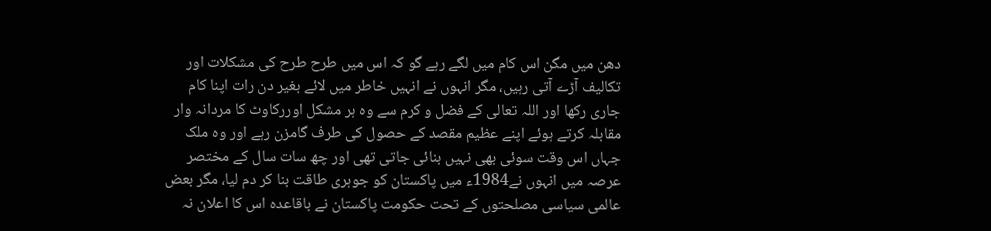دھن میں مگن اس کام میں لگے رہے گو کہ اس میں طرح طرح کی مشکلات اور تکالیف آڑے آتی رہیں، مگر انہوں نے انہیں خاطر میں لائے بغیر دن رات اپنا کام جاری رکھا اور اللہ تعالی کے فضل و کرم سے وہ ہر مشکل اوررکاوٹ کا مردانہ وار مقابلہ کرتے ہوئے اپنے عظیم مقصد کے حصول کی طرف گامزن رہے اور وہ ملک جہاں اس وقت سوئی بھی نہیں بنائی جاتی تھی اور چھ سات سال کے مختصر عرصہ میں انہوں نے1984ء میں پاکستان کو جوہری طاقت بنا کر دم لیا، مگر بعض عالمی سیاسی مصلحتوں کے تحت حکومت پاکستان نے باقاعدہ اس کا اعلان نہ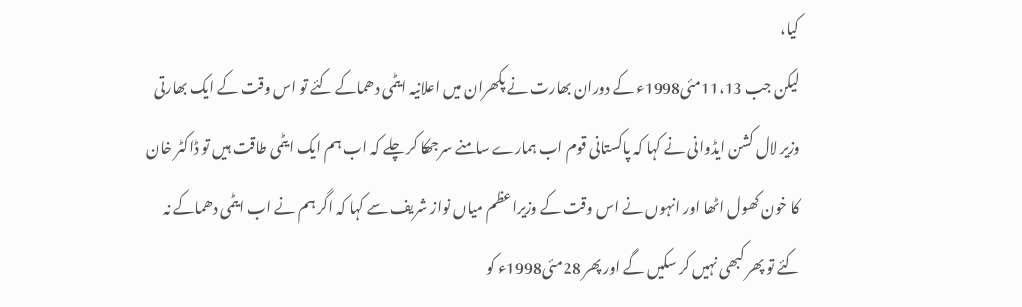کیا،
لیکن جب 11،13مئی1998ء کے دوران بھارت نے پکھران میں اعلانیہ ایٹمی دھماکے کئے تو اس وقت کے ایک بھارتی وزیر لال کشن ایڈوانی نے کہا کہ پاکستانی قوم اب ہمارے سامنے سرجھکا کر چلے کہ اب ہم ایک ایٹمی طاقت ہیں تو ڈاکٹر خان کا خون کھول اٹھا اور انہوں نے اس وقت کے وزیراعظم میاں نواز شریف سے کہا کہ اگر ہم نے اب ایٹمی دھماکے نہ کئے تو پھر کبھی نہیں کر سکیں گے اور پھر 28مئی1998ء کو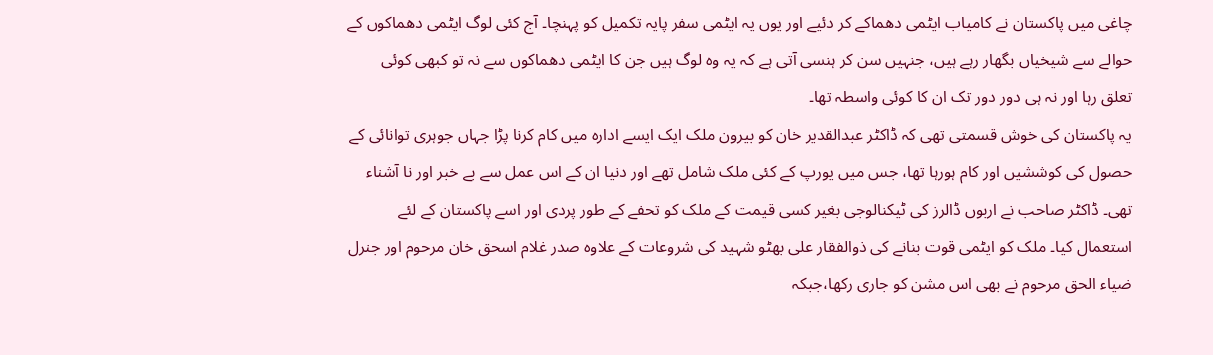چاغی میں پاکستان نے کامیاب ایٹمی دھماکے کر دئیے اور یوں یہ ایٹمی سفر پایہ تکمیل کو پہنچا۔ آج کئی لوگ ایٹمی دھماکوں کے حوالے سے شیخیاں بگھار رہے ہیں، جنہیں سن کر ہنسی آتی ہے کہ یہ وہ لوگ ہیں جن کا ایٹمی دھماکوں سے نہ تو کبھی کوئی تعلق رہا اور نہ ہی دور دور تک ان کا کوئی واسطہ تھا۔
یہ پاکستان کی خوش قسمتی تھی کہ ڈاکٹر عبدالقدیر خان کو بیرون ملک ایک ایسے ادارہ میں کام کرنا پڑا جہاں جوہری توانائی کے حصول کی کوششیں اور کام ہورہا تھا، جس میں یورپ کے کئی ملک شامل تھے اور دنیا ان کے اس عمل سے بے خبر اور نا آشناء تھی۔ ڈاکٹر صاحب نے اربوں ڈالرز کی ٹیکنالوجی بغیر کسی قیمت کے ملک کو تحفے کے طور پردی اور اسے پاکستان کے لئے استعمال کیا۔ ملک کو ایٹمی قوت بنانے کی ذوالفقار علی بھٹو شہید کی شروعات کے علاوہ صدر غلام اسحق خان مرحوم اور جنرل ضیاء الحق مرحوم نے بھی اس مشن کو جاری رکھا،جبکہ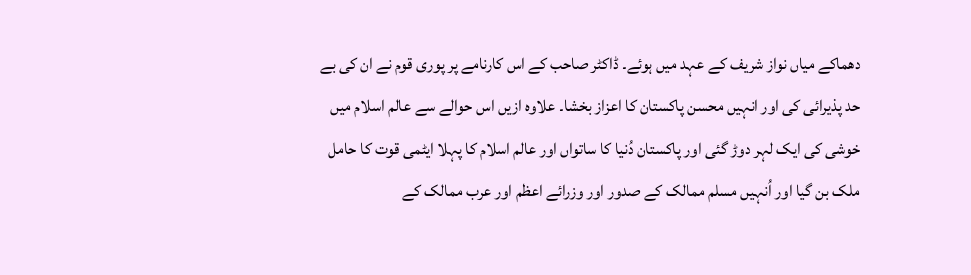دھماکے میاں نواز شریف کے عہد میں ہوئے۔ ڈاکٹر صاحب کے اس کارنامے پر پوری قوم نے ان کی بے حد پذیرائی کی اور انہیں محسن پاکستان کا اعزاز بخشا۔ علاوہ ازیں اس حوالے سے عالم اسلام میں خوشی کی ایک لہر دوڑ گئی اور پاکستان دُنیا کا ساتواں اور عالم اسلام کا پہلا ایٹمی قوت کا حامل ملک بن گیا اور اُنہیں مسلم ممالک کے صدور اور وزرائے اعظم اور عرب ممالک کے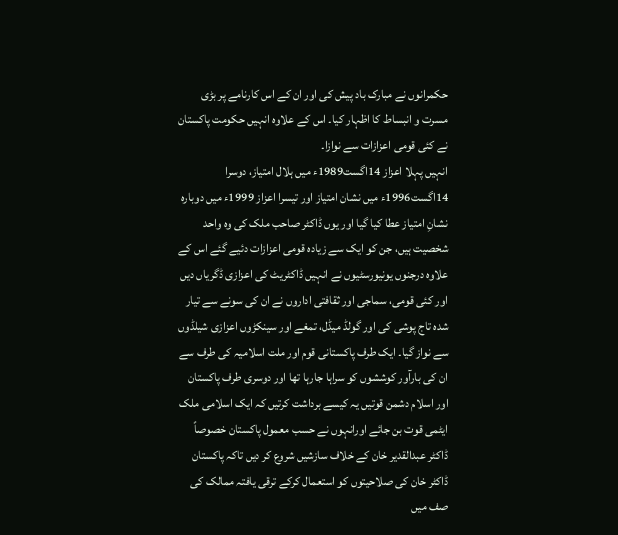حکمرانوں نے مبارک باد پیش کی اور ان کے اس کارنامے پر بڑی مسرت و انبساط کا اظہار کیا۔ اس کے علاوہ انہیں حکومت پاکستان نے کئی قومی اعزازات سے نوازا۔
انہیں پہلا اعزاز 14اگست1989ء میں ہلال امتیاز، دوسرا 14اگست1996ء میں نشان امتیاز اور تیسرا اعزاز 1999ء میں دوبارہ نشانِ امتیاز عطا کیا گیا اور یوں ڈاکٹر صاحب ملک کی وہ واحد شخصیت ہیں، جن کو ایک سے زیادہ قومی اعزازات دئیے گئے اس کے علاوہ درجنوں یونیورسٹیوں نے انہیں ڈاکٹریٹ کی اعزازی ڈگریاں دیں اور کئی قومی، سماجی اور ثقافتی اداروں نے ان کی سونے سے تیار شدہ تاج پوشی کی اور گولڈ میڈل، تمغے اور سینکڑوں اعزازی شیلڈوں سے نواز گیا۔ ایک طرف پاکستانی قوم اور ملت اسلامیہ کی طرف سے ان کی بارآور کوششوں کو سراہا جارہا تھا اور دوسری طرف پاکستان اور اسلام دشمن قوتیں یہ کیسے برداشت کرتیں کہ ایک اسلامی ملک ایٹمی قوت بن جائے اورانہوں نے حسب معمول پاکستان خصوصاً ڈاکٹر عبدالقدیر خان کے خلاف سازشیں شروع کر دیں تاکہ پاکستان ڈاکٹر خان کی صلاحیتوں کو استعمال کرکے ترقی یافتہ ممالک کی صف میں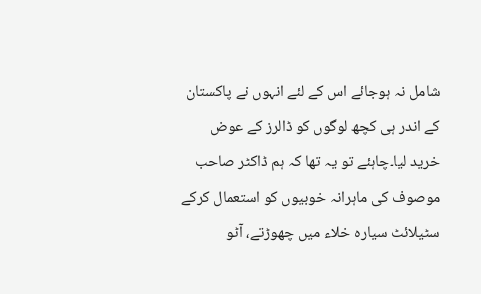شامل نہ ہوجائے اس کے لئے انہوں نے پاکستان کے اندر ہی کچھ لوگوں کو ڈالرز کے عوض خرید لیا۔چاہئے تو یہ تھا کہ ہم ڈاکٹر صاحب موصوف کی ماہرانہ خوبیوں کو استعمال کرکے سٹیلائٹ سیارہ خلاء میں چھوڑتے، آٹو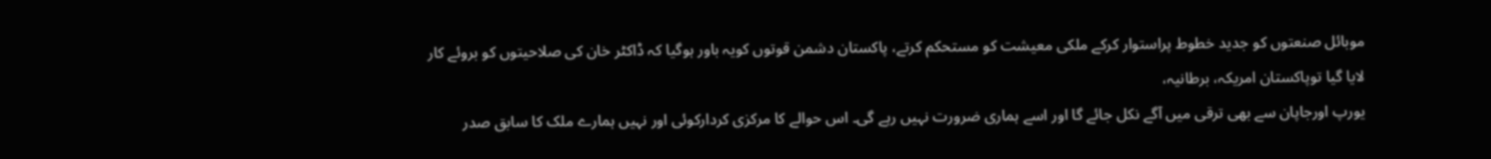موبائل صنعتوں کو جدید خطوط پراستوار کرکے ملکی معیشت کو مستحکم کرتے، پاکستان دشمن قوتوں کویہ باور ہوگیا کہ ڈاکٹر خان کی صلاحیتوں کو بروئے کار لایا گیا توپاکستان امریکہ، برطانیہ،
یورپ اورجاپان سے بھی ترقی میں آگے نکل جائے گا اور اسے ہماری ضرورت نہیں رہے گی۔ اس حوالے کا مرکزی کردارکوئی اور نہیں ہمارے ملک کا سابق صدر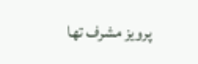پرویز مشرف تھا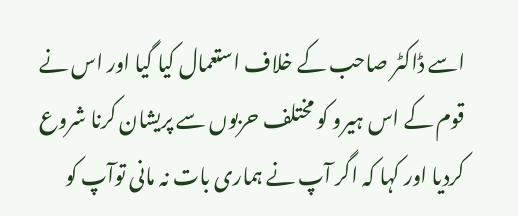اسے ڈاکٹر صاحب کے خلاف استعمال کیا گیا اور اس نے قوم کے اس ہیرو کو مختلف حربوں سے پریشان کرنا شروع کردیا اور کہا کہ اگر آپ نے ہماری بات نہ مانی توآپ کو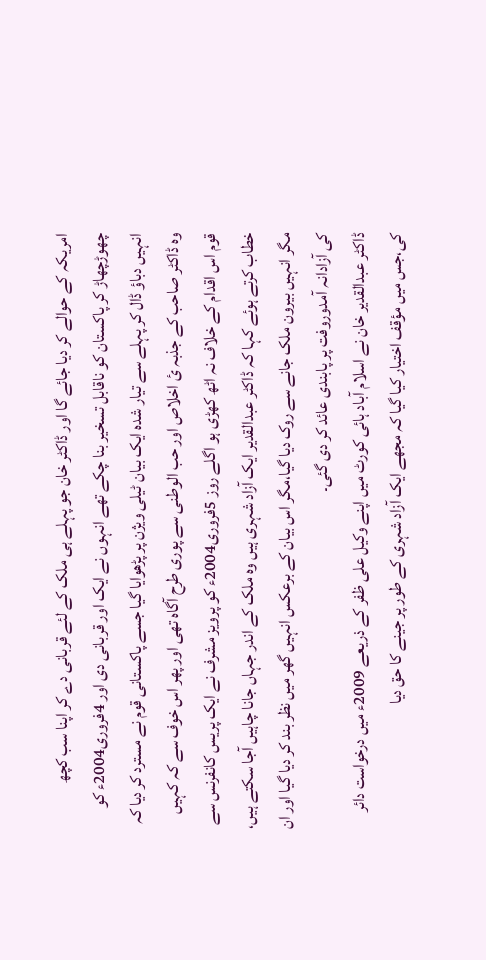امریکہ کے حوالے کر دیا جائے گا اور ڈاکٹر خان جو پہلے ہی ملک کے لئے قربانی دے کر اپنا سب کچھ چھوڑچھاڑ کر پاکستان کو ناقابل تسخیر بنا چکے تھے انہوں نے ایک اور قربانی دی اور 4فروری2004ء کو انہیں دباؤ ڈال کر پہلے سے تیار شدہ ایک بیان ٹیلی ویژن پر پڑھوایا گیا جسے پاکستانی قوم نے مسترد کر دیا کہ وہ ڈاکٹر صاحب کے جذبہ ئ اخلاص اور حب الوطنی سے پوری طرح آگاہ تھی اور پھر اس خوف سے کہ کہیں قوم اس اقدام کے خلاف نہ اٹھ کھڑی ہو اگلے روز 5فروری2004ء کو پرویز مشرف نے ایک پریس کانفرنس سے خطاب کرتے ہوئے کہا کہ ڈاکٹر عبدالقدیر ایک آزاد شہری ہیں وہ ملک کے اندر جہاں جانا چاہیں آجا سکتے ہیں، مگر انہیں بیرون ملک جانے سے روک دیا گیا،مگر اس بیان کے برعکس انہیں گھر میں نظر بند کر دیا گیا اور ان کی آزادانہ آمدوروفت پر پابندی عائد کر دی گئی۔
ڈاکٹر عبدالقدیر خان نے اسلام آباد ہائی کورٹ میں اپنے وکیل علی ظفر کے ذریعے 2009ء میں درخواست دائر کی،جس میں مؤقف اختیار کیا گیا کہ مجھے ایک آزاد شہری کے طور پر جینے کا حق دیا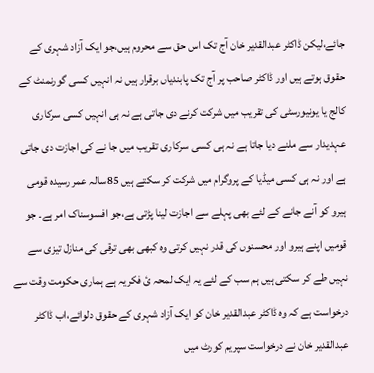جائے،لیکن ڈاکٹر عبدالقدیر خان آج تک اس حق سے محروم ہیں،جو ایک آزاد شہری کے حقوق ہوتے ہیں اور ڈاکٹر صاحب پر آج تک پابندیاں برقرار ہیں نہ انہیں کسی گورنمنٹ کے کالج یا یونیورسٹی کی تقریب میں شرکت کرنے دی جاتی ہے نہ ہی انہیں کسی سرکاری عہدیدار سے ملنے دیا جاتا ہے نہ ہی کسی سرکاری تقریب میں جا نے کی اجازت دی جاتی ہے اور نہ ہی کسی میڈیا کے پروگرام میں شرکت کر سکتے ہیں 85سالہ عمر رسیدہ قومی ہیرو کو آنے جانے کے لئے بھی پہلے سے اجازت لینا پڑتی ہے،جو افسوسناک امر ہے۔ جو قومیں اپنے ہیرو اور محسنوں کی قدر نہیں کرتی وہ کبھی بھی ترقی کی منازل تیزی سے نہیں طے کر سکتی ہیں ہم سب کے لئے یہ ایک لمحہ ئ فکریہ ہے ہماری حکومت وقت سے درخواست ہے کہ وہ ڈاکٹر عبدالقدیر خان کو ایک آزاد شہری کے حقوق دلوائے،اب ڈاکٹر عبدالقدیر خان نے درخواست سپریم کورٹ میں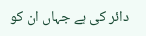دائر کی ہے جہاں ان کو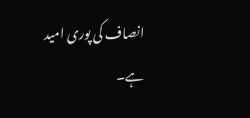انصاف کی پوری امید ہے۔